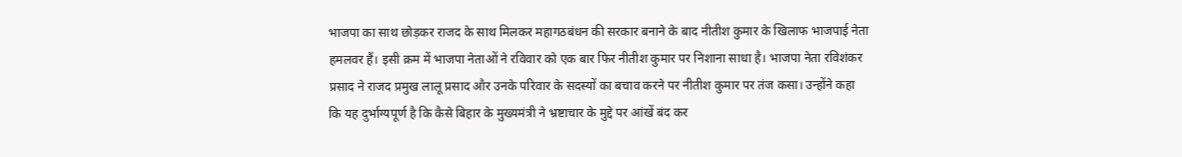भाजपा का साथ छोड़कर राजद के साथ मिलकर महागठबंधन की सरकार बनाने के बाद नीतीश कुमार के खिलाफ भाजपाई नेता हमलवर हैं। इसी क्रम में भाजपा नेताओं ने रविवार को एक बार फिर नीतीश कुमार पर निशाना साधा है। भाजपा नेता रविशंकर प्रसाद ने राजद प्रमुख लालू प्रसाद और उनके परिवार के सदस्यों का बचाव करने पर नीतीश कुमार पर तंज कसा। उन्होंने कहा कि यह दुर्भाग्यपूर्ण है कि कैसे बिहार के मुख्यमंत्री ने भ्रष्टाचार के मुद्दे पर आंखें बंद कर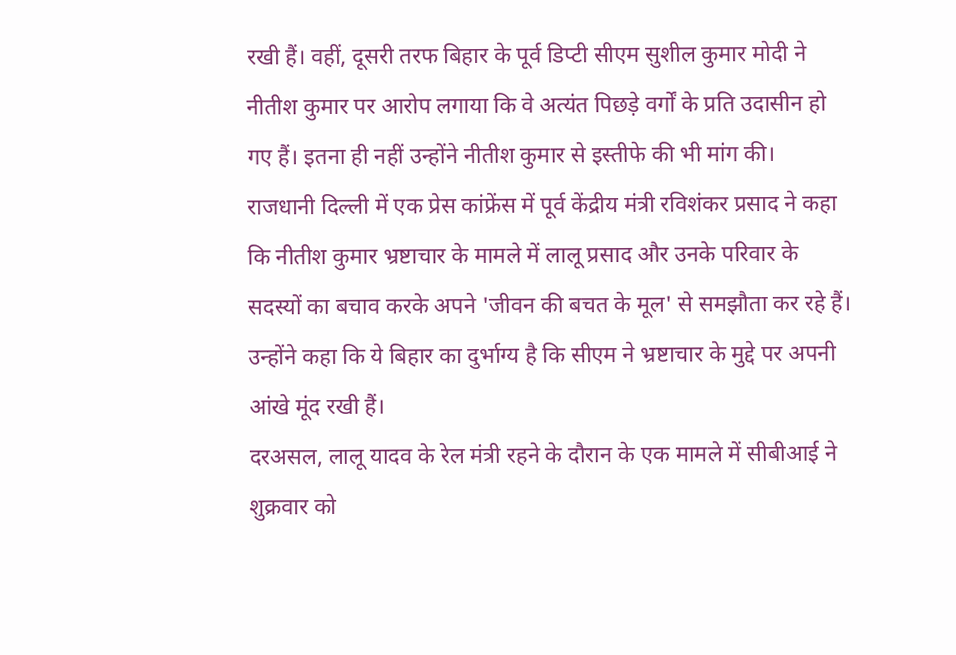रखी हैं। वहीं, दूसरी तरफ बिहार के पूर्व डिप्टी सीएम सुशील कुमार मोदी ने नीतीश कुमार पर आरोप लगाया कि वे अत्यंत पिछड़े वर्गों के प्रति उदासीन हो गए हैं। इतना ही नहीं उन्होंने नीतीश कुमार से इस्तीफे की भी मांग की।
राजधानी दिल्ली में एक प्रेस कांफ्रेंस में पूर्व केंद्रीय मंत्री रविशंकर प्रसाद ने कहा कि नीतीश कुमार भ्रष्टाचार के मामले में लालू प्रसाद और उनके परिवार के सदस्यों का बचाव करके अपने 'जीवन की बचत के मूल' से समझौता कर रहे हैं। उन्होंने कहा कि ये बिहार का दुर्भाग्य है कि सीएम ने भ्रष्टाचार के मुद्दे पर अपनी आंखे मूंद रखी हैं।
दरअसल, लालू यादव के रेल मंत्री रहने के दौरान के एक मामले में सीबीआई ने शुक्रवार को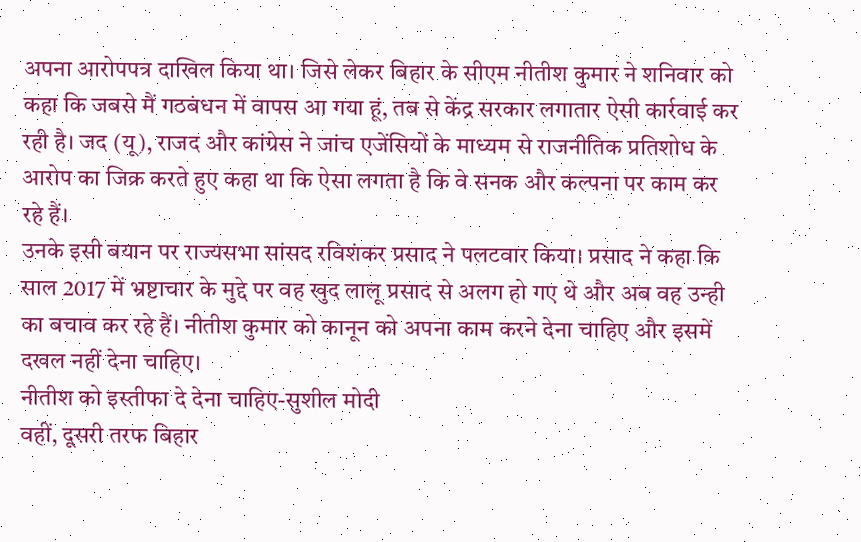अपना आरोपपत्र दाखिल किया था। जिसे लेकर बिहार के सीएम नीतीश कुमार ने शनिवार को कहा कि जबसे मैं गठबंधन में वापस आ गया हूं, तब से केंद्र सरकार लगातार ऐसी कार्रवाई कर रही है। जद (यू), राजद और कांग्रेस ने जांच एजेंसियों के माध्यम से राजनीतिक प्रतिशोध के आरोप का जिक्र करते हुए कहा था कि ऐसा लगता है कि वे सनक और कल्पना पर काम कर रहे हैं।
उनके इसी बयान पर राज्यसभा सांसद रविशंकर प्रसाद ने पलटवार किया। प्रसाद ने कहा कि साल 2017 में भ्रष्टाचार के मुद्दे पर वह खुद लालू प्रसाद से अलग हो गए थे और अब वह उन्ही का बचाव कर रहे हैं। नीतीश कुमार को कानून को अपना काम करने देना चाहिए और इसमें दखल नहीं देना चाहिए।
नीतीश को इस्तीफा दे देना चाहिए-सुशील मोदी
वहीं, दूसरी तरफ बिहार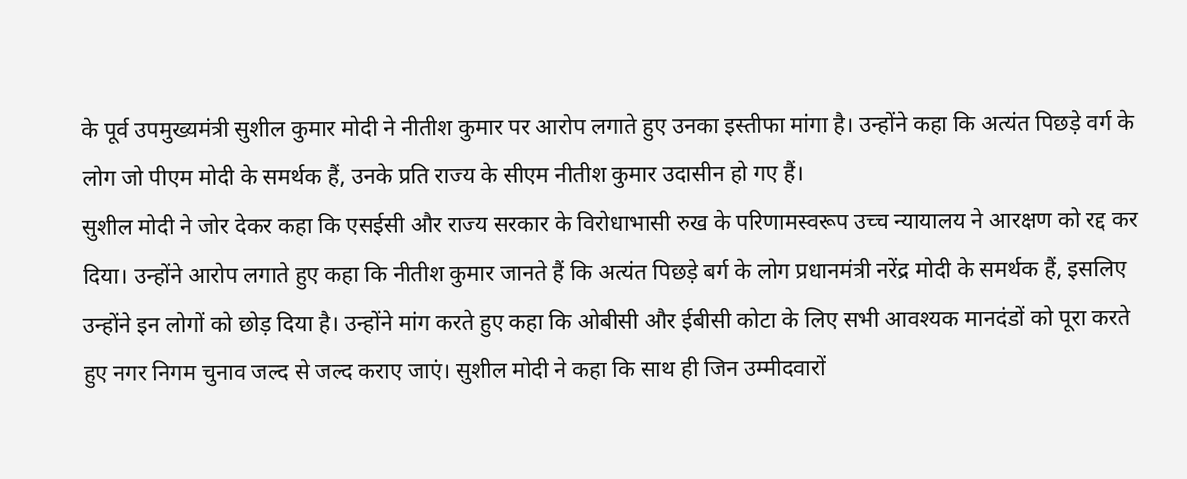के पूर्व उपमुख्यमंत्री सुशील कुमार मोदी ने नीतीश कुमार पर आरोप लगाते हुए उनका इस्तीफा मांगा है। उन्होंने कहा कि अत्यंत पिछड़े वर्ग के लोग जो पीएम मोदी के समर्थक हैं, उनके प्रति राज्य के सीएम नीतीश कुमार उदासीन हो गए हैं।
सुशील मोदी ने जोर देकर कहा कि एसईसी और राज्य सरकार के विरोधाभासी रुख के परिणामस्वरूप उच्च न्यायालय ने आरक्षण को रद्द कर दिया। उन्होंने आरोप लगाते हुए कहा कि नीतीश कुमार जानते हैं कि अत्यंत पिछड़े बर्ग के लोग प्रधानमंत्री नरेंद्र मोदी के समर्थक हैं, इसलिए उन्होंने इन लोगों को छोड़ दिया है। उन्होंने मांग करते हुए कहा कि ओबीसी और ईबीसी कोटा के लिए सभी आवश्यक मानदंडों को पूरा करते हुए नगर निगम चुनाव जल्द से जल्द कराए जाएं। सुशील मोदी ने कहा कि साथ ही जिन उम्मीदवारों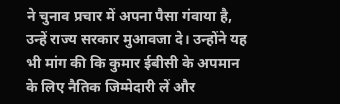ने चुनाव प्रचार में अपना पैसा गंवाया है, उन्हें राज्य सरकार मुआवजा दे। उन्होंने यह भी मांग की कि कुमार ईबीसी के अपमान के लिए नैतिक जिम्मेदारी लें और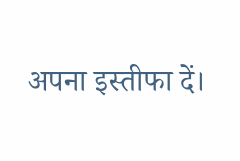अपना इस्तीफा दें।